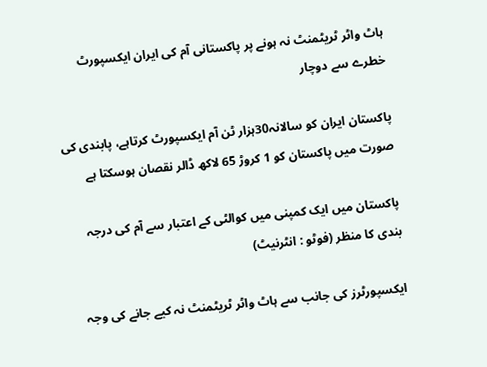ہاٹ واٹر ٹریٹمنٹ نہ ہونے پر پاکستانی آم کی ایران ایکسپورٹ خطرے سے دوچار

پاکستان ایران کو سالانہ30ہزار ٹن آم ایکسپورٹ کرتاہے، پابندی کی صورت میں پاکستان کو 1 کروڑ 65 لاکھ ڈالر نقصان ہوسکتا ہے

پاکستان میں ایک کمپنی میں کوالٹی کے اعتبار سے آم کی درجہ بندی کا منظر (فوٹو : انٹرنیٹ)

ایکسپورٹرز کی جانب سے ہاٹ واٹر ٹریٹمنٹ نہ کیے جانے کی وجہ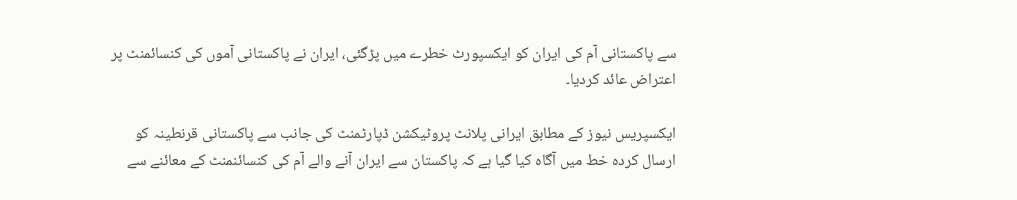سے پاکستانی آم کی ایران کو ایکسپورٹ خطرے میں پڑگئی، ایران نے پاکستانی آموں کی کنسائمنٹ پر اعتراض عائد کردیا۔

ایکسپریس نیوز کے مطابق ایرانی پلانٹ پروٹیکشن ڈپارٹمنٹ کی جانب سے پاکستانی قرنطینہ کو ارسال کردہ خط میں آگاہ کیا گیا ہے کہ پاکستان سے ایران آنے والے آم کی کنسائنمنٹ کے معائنے سے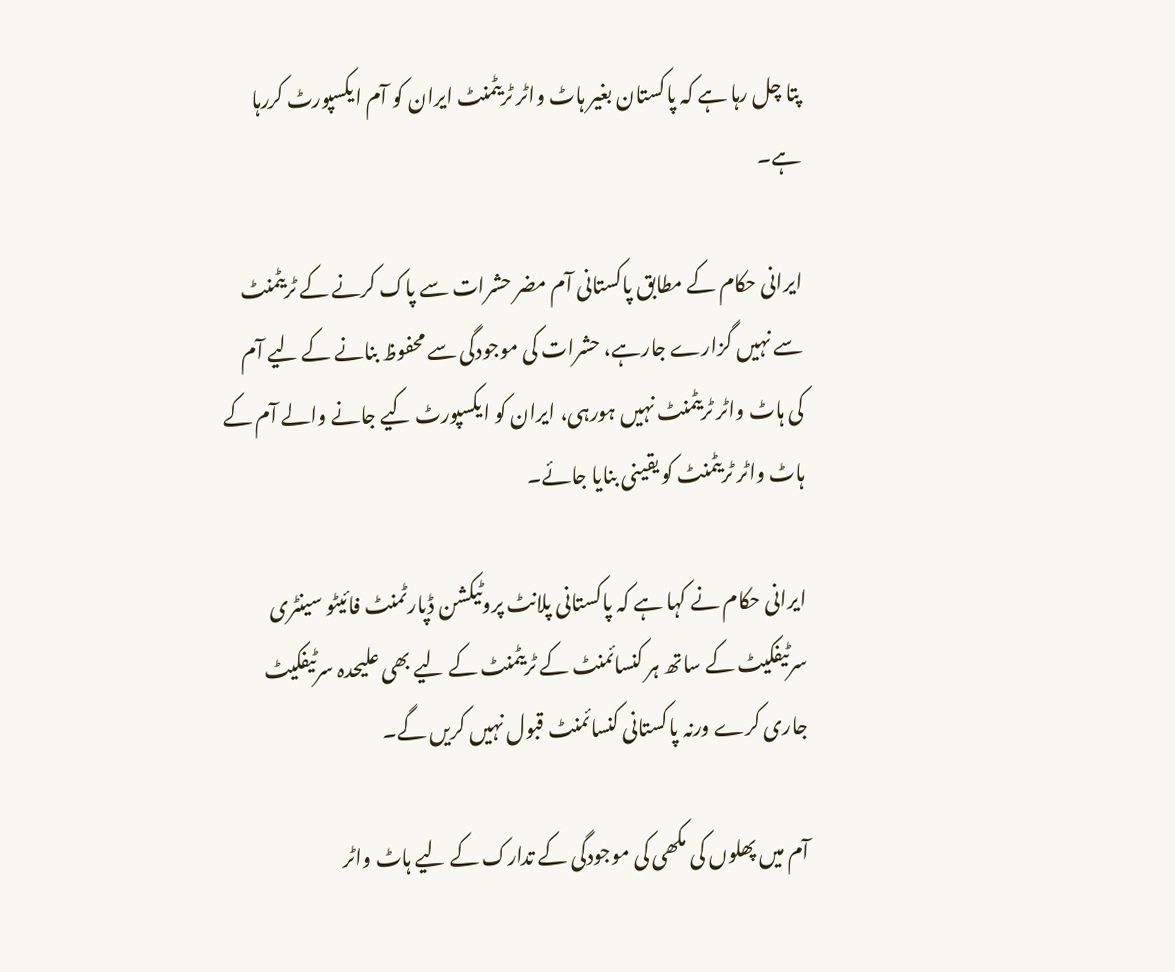پتا چل رہا ہے کہ پاکستان بغیر ہاٹ واٹر ٹریٹمنٹ ایران کو آم ایکسپورٹ کررہا ہے۔

ایرانی حکام کے مطابق پاکستانی آم مضر حشرات سے پاک کرنے کے ٹریٹمنٹ سے نہیں گزارے جارہے، حشرات کی موجودگی سے محفوظ بنانے کے لیے آم کی ہاٹ واٹر ٹریٹمنٹ نہیں ہورہی، ایران کو ایکسپورٹ کیے جانے والے آم کے ہاٹ واٹر ٹریٹمنٹ کو یقینی بنایا جائے۔

ایرانی حکام نے کہا ہے کہ پاکستانی پلانٹ پروٹیکشن ڈپارٹمنٹ فائیٹو سینٹری سرٹیفکیٹ کے ساتھ ہر کنسائمنٹ کے ٹریٹمنٹ کے لیے بھی علیحدہ سرٹیفکیٹ جاری کرے ورنہ پاکستانی کنسائمنٹ قبول نہیں کریں گے۔

آم میں پھلوں کی مکھی کی موجودگی کے تدارک کے لیے ہاٹ واٹر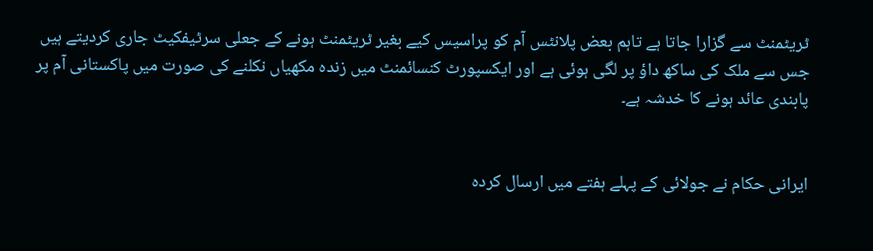ٹریٹمنٹ سے گزارا جاتا ہے تاہم بعض پلانٹس آم کو پراسیس کیے بغیر ٹریٹمنٹ ہونے کے جعلی سرٹیفکیٹ جاری کردیتے ہیں جس سے ملک کی ساکھ داؤ پر لگی ہوئی ہے اور ایکسپورٹ کنسائمنٹ میں زندہ مکھیاں نکلنے کی صورت میں پاکستانی آم پر پابندی عائد ہونے کا خدشہ ہے۔


ایرانی حکام نے جولائی کے پہلے ہفتے میں ارسال کردہ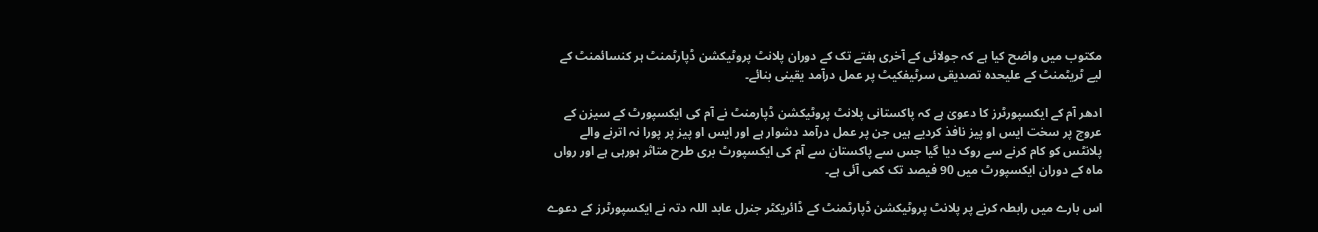مکتوب میں واضح کیا ہے کہ جولائی کے آخری ہفتے تک کے دوران پلانٹ پروٹیکشن ڈپارٹمنٹ ہر کنسائمنٹ کے لیے ٹریٹمنٹ کے علیحدہ تصدیقی سرٹیفکیٹ پر عمل درآمد یقینی بنائے۔

ادھر آم کے ایکسپورٹرز کا دعویٰ ہے کہ پاکستانی پلانٹ پروٹیکشن ڈپارمنٹ نے آم کی ایکسپورٹ کے سیزن کے عروج پر سخت ایس او پیز نافذ کردیے ہیں جن پر عمل درآمد دشوار ہے اور ایس او پیز پر پورا نہ اترنے والے پلانٹس کو کام کرنے سے روک دیا گیا جس سے پاکستان سے آم کی ایکسپورٹ بری طرح متاثر ہورہی ہے اور رواں ماہ کے دوران ایکسپورٹ میں 90 فیصد تک کمی آئی ہے۔

اس بارے میں رابطہ کرنے پر پلانٹ پروٹیکشن ڈپارٹمنٹ کے ڈائریکٹر جنرل عابد اللہ دتہ نے ایکسپورٹرز کے دعوے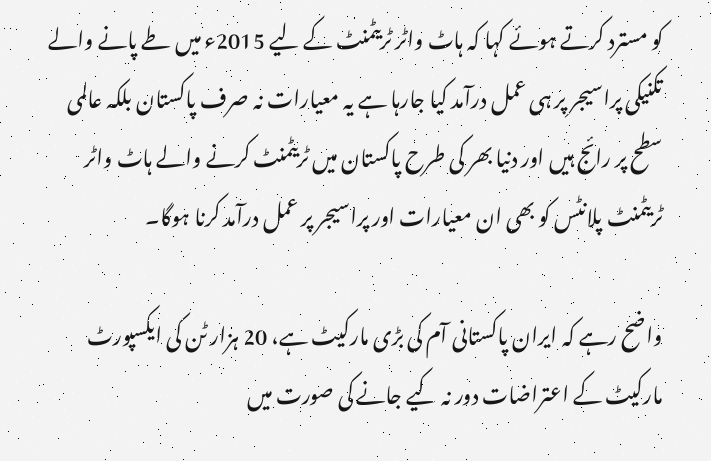کو مسترد کرتے ہوئے کہا کہ ہاٹ واٹر ٹریٹمنٹ کے لیے 2015ء میں طے پانے والے تکنیکی پراسیجر پر ہی عمل درآمد کیا جارہا ہے یہ معیارات نہ صرف پاکستان بلکہ عالمی سطح پر رائج ہیں اور دنیا بھر کی طرح پاکستان میں ٹریٹمنٹ کرنے والے ہاٹ واٹر ٹریٹمنٹ پلانٹس کو بھی ان معیارات اور پراسیجر پر عمل درآمد کرنا ہوگا۔

واضح رہے کہ ایران پاکستانی آم کی بڑی مارکیٹ ہے، 20 ہزار ٹن کی ایکسپورٹ مارکیٹ کے اعتراضات دور نہ کیے جانے کی صورت میں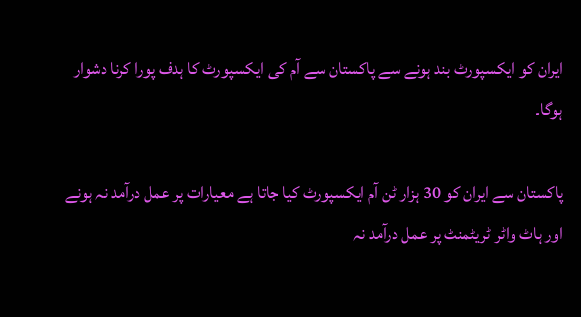ایران کو ایکسپورٹ بند ہونے سے پاکستان سے آم کی ایکسپورٹ کا ہدف پورا کرنا دشوار ہوگا۔

پاکستان سے ایران کو 30 ہزار ٹن آم ایکسپورٹ کیا جاتا ہے معیارات پر عمل درآمد نہ ہونے اور ہاٹ واٹر ٹریٹمنٹ پر عمل درآمد نہ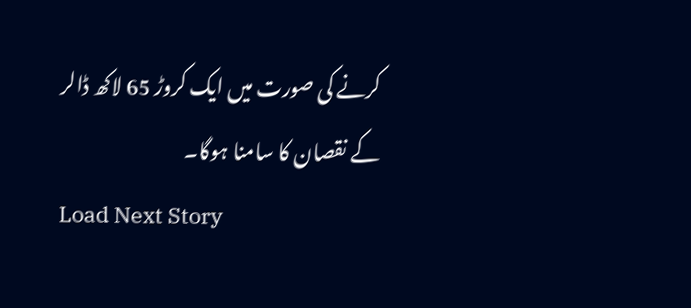کرنے کی صورت میں ایک کروڑ 65 لاکھ ڈالر کے نقصان کا سامنا ہوگا۔
Load Next Story